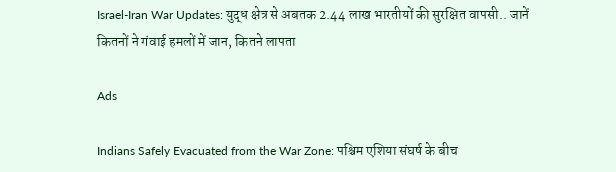Israel-Iran War Updates: युद्ध क्षेत्र से अबतक 2.44 लाख भारतीयों की सुरक्षित वापसी.. जानें कितनों ने गंवाई हमलों में जान, कितने लापता

Ads

Indians Safely Evacuated from the War Zone: पश्चिम एशिया संघर्ष के बीच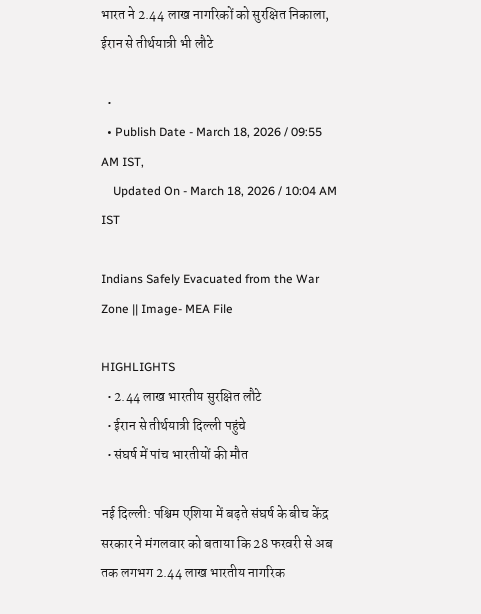भारत ने 2.44 लाख नागरिकों को सुरक्षित निकाला, ईरान से तीर्थयात्री भी लौटे

  •
  • Publish Date - March 18, 2026 / 09:55 AM IST,
    Updated On - March 18, 2026 / 10:04 AM IST

Indians Safely Evacuated from the War Zone || Image- MEA File

HIGHLIGHTS
  • 2.44 लाख भारतीय सुरक्षित लौटे
  • ईरान से तीर्थयात्री दिल्ली पहुंचे
  • संघर्ष में पांच भारतीयों की मौत

नई दिल्ली: पश्चिम एशिया में बढ़ते संघर्ष के बीच केंद्र सरकार ने मंगलवार को बताया कि 28 फरवरी से अब तक लगभग 2.44 लाख भारतीय नागरिक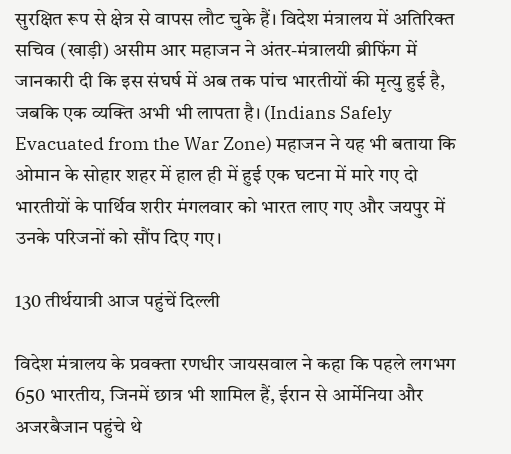सुरक्षित रूप से क्षेत्र से वापस लौट चुके हैं। विदेश मंत्रालय में अतिरिक्त सचिव (खाड़ी) असीम आर महाजन ने अंतर-मंत्रालयी ब्रीफिंग में जानकारी दी कि इस संघर्ष में अब तक पांच भारतीयों की मृत्यु हुई है, जबकि एक व्यक्ति अभी भी लापता है। (Indians Safely Evacuated from the War Zone) महाजन ने यह भी बताया कि ओमान के सोहार शहर में हाल ही में हुई एक घटना में मारे गए दो भारतीयों के पार्थिव शरीर मंगलवार को भारत लाए गए और जयपुर में उनके परिजनों को सौंप दिए गए।

130 तीर्थयात्री आज पहुंचें दिल्ली

विदेश मंत्रालय के प्रवक्ता रणधीर जायसवाल ने कहा कि पहले लगभग 650 भारतीय, जिनमें छात्र भी शामिल हैं, ईरान से आर्मेनिया और अजरबैजान पहुंचे थे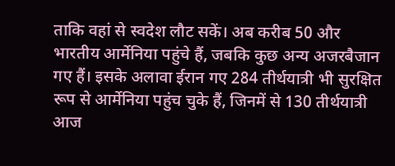ताकि वहां से स्वदेश लौट सकें। अब करीब 50 और भारतीय आर्मेनिया पहुंचे हैं, जबकि कुछ अन्य अजरबैजान गए हैं। इसके अलावा ईरान गए 284 तीर्थयात्री भी सुरक्षित रूप से आर्मेनिया पहुंच चुके हैं, जिनमें से 130 तीर्थयात्री आज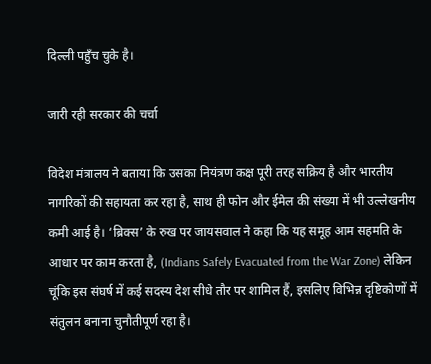दिल्ली पहुँच चुके है।

जारी रही सरकार की चर्चा

विदेश मंत्रालय ने बताया कि उसका नियंत्रण कक्ष पूरी तरह सक्रिय है और भारतीय नागरिकों की सहायता कर रहा है, साथ ही फोन और ईमेल की संख्या में भी उल्लेखनीय कमी आई है। ‘ब्रिक्स’ के रुख पर जायसवाल ने कहा कि यह समूह आम सहमति के आधार पर काम करता है, (Indians Safely Evacuated from the War Zone) लेकिन चूंकि इस संघर्ष में कई सदस्य देश सीधे तौर पर शामिल हैं, इसलिए विभिन्न दृष्टिकोणों में संतुलन बनाना चुनौतीपूर्ण रहा है।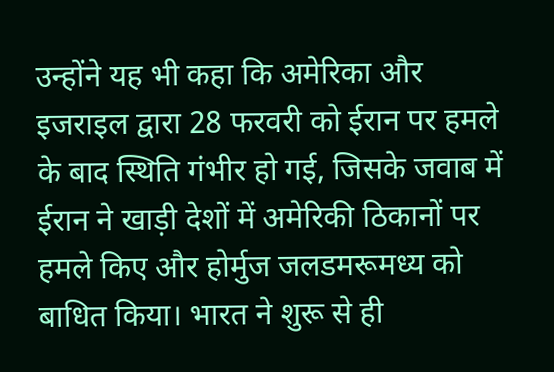उन्होंने यह भी कहा कि अमेरिका और इजराइल द्वारा 28 फरवरी को ईरान पर हमले के बाद स्थिति गंभीर हो गई, जिसके जवाब में ईरान ने खाड़ी देशों में अमेरिकी ठिकानों पर हमले किए और होर्मुज जलडमरूमध्य को बाधित किया। भारत ने शुरू से ही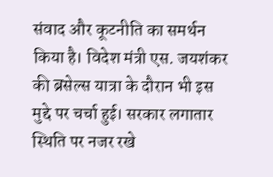संवाद और कूटनीति का समर्थन किया है। विदेश मंत्री एस. जयशंकर की ब्रसेल्स यात्रा के दौरान भी इस मुद्दे पर चर्चा हुई। सरकार लगातार स्थिति पर नजर रखे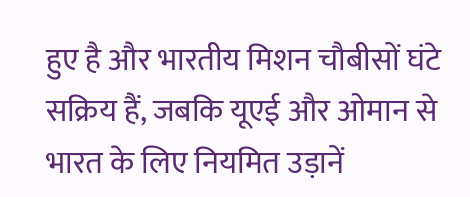हुए है और भारतीय मिशन चौबीसों घंटे सक्रिय हैं, जबकि यूएई और ओमान से भारत के लिए नियमित उड़ानें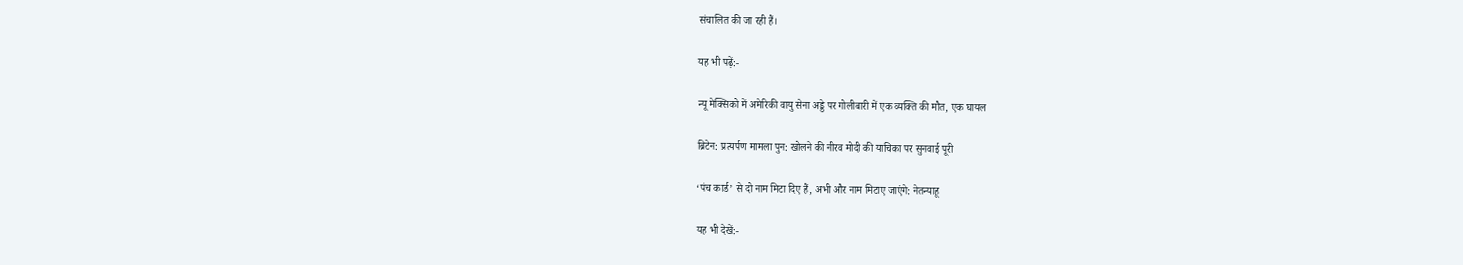संचालित की जा रही हैं।

यह भी पढ़ें:-

न्यू मेक्सिको में अमेरिकी वायु सेना अड्डे पर गोलीबारी में एक व्यक्ति की मौत, एक घायल

ब्रिटेन: प्रत्यर्पण मामला पुन: खोलने की नीरव मोदी की याचिका पर सुनवाई पूरी

‘पंच कार्ड’ से दो नाम मिटा दिए हैं, अभी और नाम मिटाए जाएंगे: नेतन्याहू

यह भी देखें:-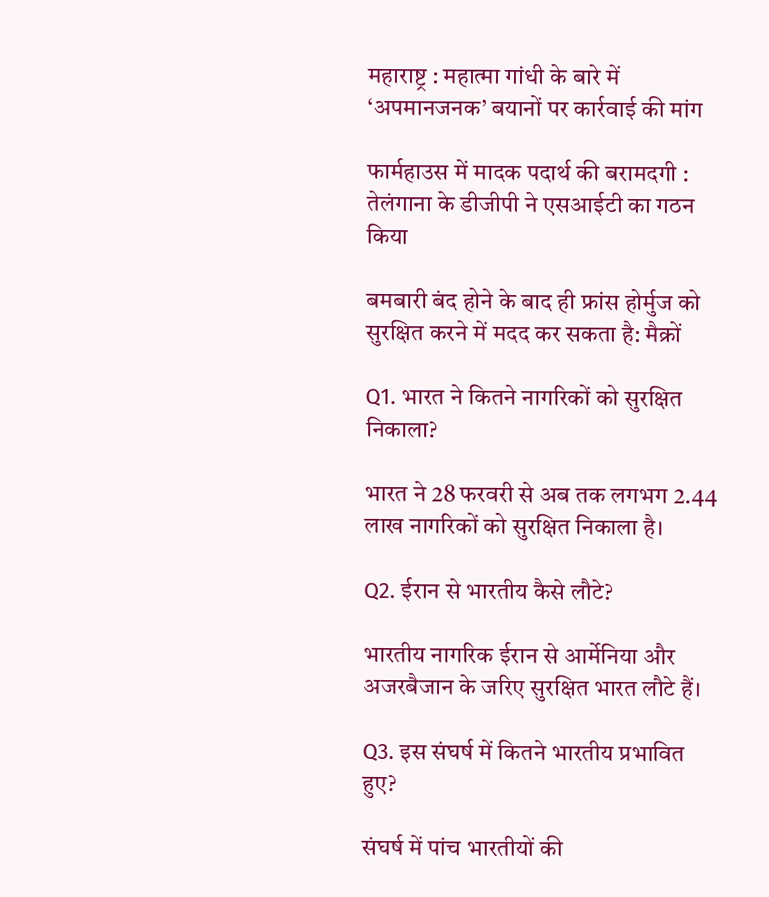महाराष्ट्र : महात्मा गांधी के बारे में ‘अपमानजनक’ बयानों पर कार्रवाई की मांग

फार्महाउस में मादक पदार्थ की बरामदगी : तेलंगाना के डीजीपी ने एसआईटी का गठन किया

बमबारी बंद होने के बाद ही फ्रांस होर्मुज को सुरक्षित करने में मदद कर सकता है: मैक्रों

Q1. भारत ने कितने नागरिकों को सुरक्षित निकाला?

भारत ने 28 फरवरी से अब तक लगभग 2.44 लाख नागरिकों को सुरक्षित निकाला है।

Q2. ईरान से भारतीय कैसे लौटे?

भारतीय नागरिक ईरान से आर्मेनिया और अजरबैजान के जरिए सुरक्षित भारत लौटे हैं।

Q3. इस संघर्ष में कितने भारतीय प्रभावित हुए?

संघर्ष में पांच भारतीयों की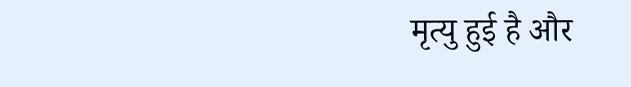मृत्यु हुई है और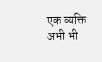एक व्यक्ति अभी भी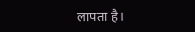लापता है।